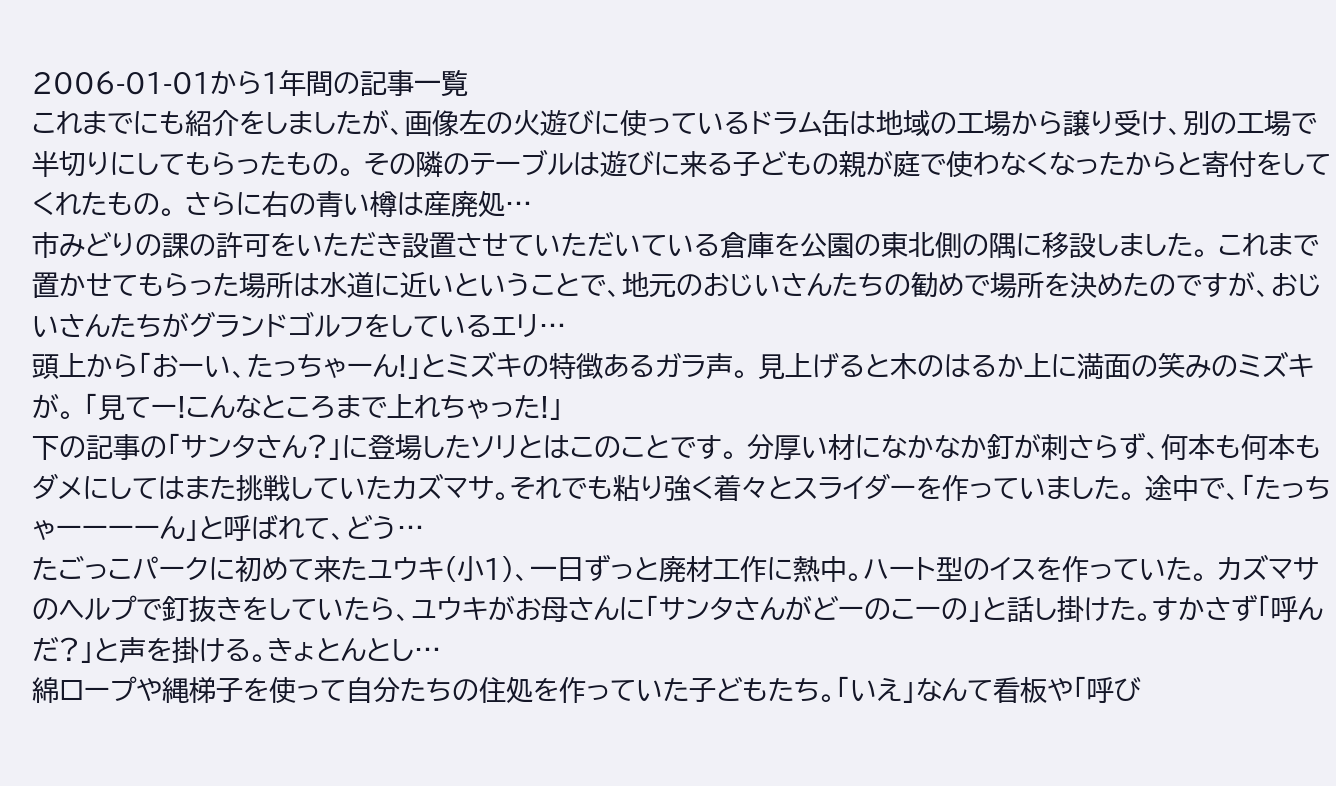2006-01-01から1年間の記事一覧
これまでにも紹介をしましたが、画像左の火遊びに使っているドラム缶は地域の工場から譲り受け、別の工場で半切りにしてもらったもの。 その隣のテーブルは遊びに来る子どもの親が庭で使わなくなったからと寄付をしてくれたもの。 さらに右の青い樽は産廃処…
市みどりの課の許可をいただき設置させていただいている倉庫を公園の東北側の隅に移設しました。 これまで置かせてもらった場所は水道に近いということで、地元のおじいさんたちの勧めで場所を決めたのですが、おじいさんたちがグランドゴルフをしているエリ…
頭上から「おーい、たっちゃーん!」とミズキの特徴あるガラ声。 見上げると木のはるか上に満面の笑みのミズキが。 「見てー!こんなところまで上れちゃった!」
下の記事の「サンタさん?」に登場したソリとはこのことです。 分厚い材になかなか釘が刺さらず、何本も何本もダメにしてはまた挑戦していたカズマサ。それでも粘り強く着々とスライダーを作っていました。 途中で、「たっちゃーーーーん」と呼ばれて、どう…
たごっこパークに初めて来たユウキ(小1)、一日ずっと廃材工作に熱中。ハート型のイスを作っていた。 カズマサのヘルプで釘抜きをしていたら、ユウキがお母さんに「サンタさんがどーのこーの」と話し掛けた。すかさず「呼んだ?」と声を掛ける。きょとんとし…
綿ロープや縄梯子を使って自分たちの住処を作っていた子どもたち。「いえ」なんて看板や「呼び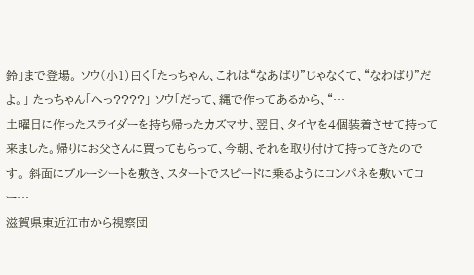鈴」まで登場。 ソウ(小1)曰く「たっちゃん、これは“なあばり”じゃなくて、“なわばり”だよ。」 たっちゃん「へっ????」 ソウ「だって、縄で作ってあるから、“…
土曜日に作ったスライダーを持ち帰ったカズマサ、翌日、タイヤを4個装着させて持って来ました。帰りにお父さんに買ってもらって、今朝、それを取り付けて持ってきたのです。 斜面にブルーシートを敷き、スタートでスピードに乗るようにコンパネを敷いてコー…
滋賀県東近江市から視察団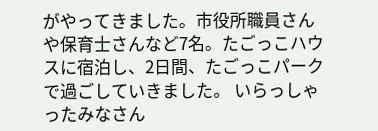がやってきました。市役所職員さんや保育士さんなど7名。たごっこハウスに宿泊し、2日間、たごっこパークで過ごしていきました。 いらっしゃったみなさん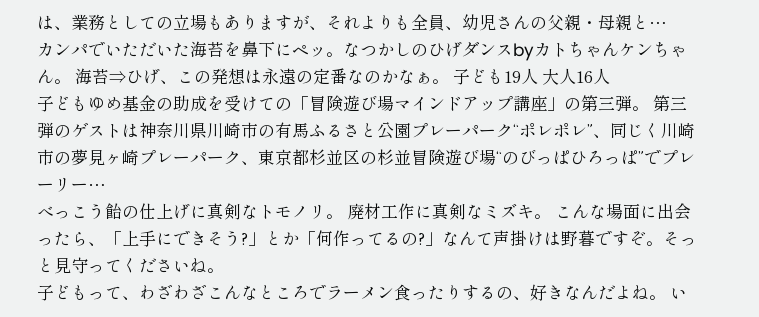は、業務としての立場もありますが、それよりも全員、幼児さんの父親・母親と…
カンパでいただいた海苔を鼻下にペッ。なつかしのひげダンスbyカトちゃんケンちゃん。 海苔⇒ひげ、この発想は永遠の定番なのかなぁ。 子ども19人 大人16人
子どもゆめ基金の助成を受けての「冒険遊び場マインドアップ講座」の第三弾。 第三弾のゲストは神奈川県川崎市の有馬ふるさと公園プレーパーク“ポレポレ”、同じく川崎市の夢見ヶ崎プレーパーク、東京都杉並区の杉並冒険遊び場“のびっぱひろっぱ”でプレーリー…
べっこう飴の仕上げに真剣なトモノリ。 廃材工作に真剣なミズキ。 こんな場面に出会ったら、「上手にできそう?」とか「何作ってるの?」なんて声掛けは野暮ですぞ。そっと見守ってくださいね。
子どもって、わざわざこんなところでラーメン食ったりするの、好きなんだよね。 い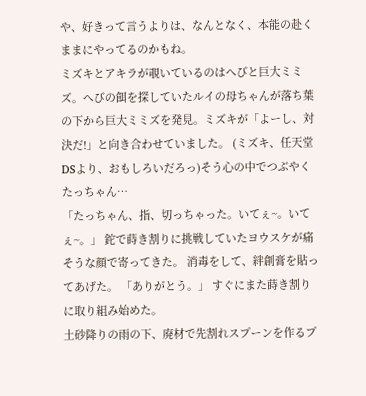や、好きって言うよりは、なんとなく、本能の赴くままにやってるのかもね。
ミズキとアキラが覗いているのはへびと巨大ミミズ。へびの餌を探していたルイの母ちゃんが落ち葉の下から巨大ミミズを発見。ミズキが「よーし、対決だ!」と向き合わせていました。 (ミズキ、任天堂DSより、おもしろいだろっ)そう心の中でつぶやくたっちゃん…
「たっちゃん、指、切っちゃった。いてぇ~。いてぇ~。」 鉈で蒔き割りに挑戦していたヨウスケが痛そうな顔で寄ってきた。 消毒をして、絆創膏を貼ってあげた。 「ありがとう。」 すぐにまた蒔き割りに取り組み始めた。
土砂降りの雨の下、廃材で先割れスプーンを作るプ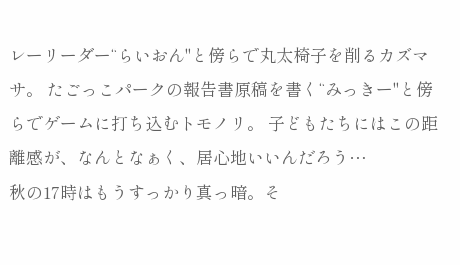レーリーダー“らいおん"と傍らで丸太椅子を削るカズマサ。 たごっこパークの報告書原稿を書く“みっきー"と傍らでゲームに打ち込むトモノリ。 子どもたちにはこの距離感が、なんとなぁく、居心地いいんだろう…
秋の17時はもうすっかり真っ暗。そ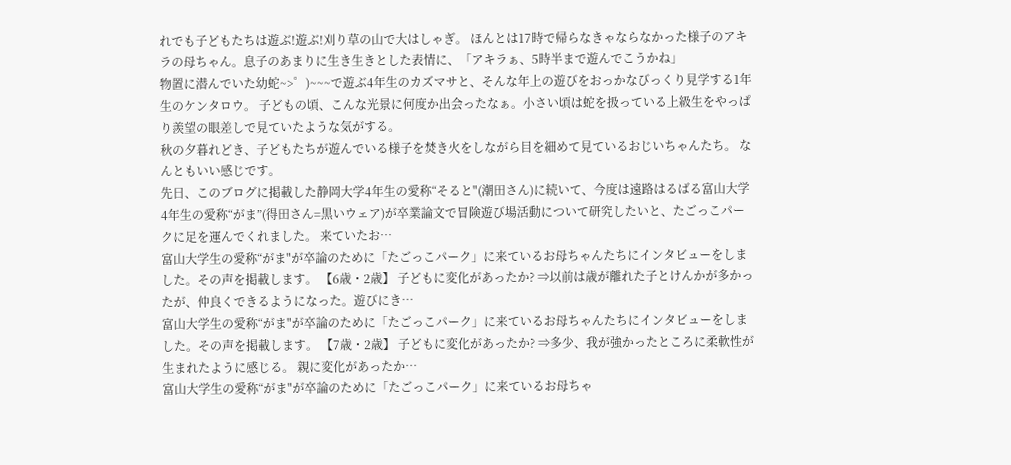れでも子どもたちは遊ぶ!遊ぶ!刈り草の山で大はしゃぎ。 ほんとは17時で帰らなきゃならなかった様子のアキラの母ちゃん。息子のあまりに生き生きとした表情に、「アキラぁ、5時半まで遊んでこうかね」
物置に潜んでいた幼蛇~>゜)~~~で遊ぶ4年生のカズマサと、そんな年上の遊びをおっかなびっくり見学する1年生のケンタロウ。 子どもの頃、こんな光景に何度か出会ったなぁ。小さい頃は蛇を扱っている上級生をやっぱり羨望の眼差しで見ていたような気がする。
秋の夕暮れどき、子どもたちが遊んでいる様子を焚き火をしながら目を細めて見ているおじいちゃんたち。 なんともいい感じです。
先日、このブログに掲載した静岡大学4年生の愛称“そると"(潮田さん)に続いて、今度は遠路はるばる富山大学4年生の愛称“がま”(得田さん=黒いウェア)が卒業論文で冒険遊び場活動について研究したいと、たごっこパークに足を運んでくれました。 来ていたお…
富山大学生の愛称“がま"が卒論のために「たごっこパーク」に来ているお母ちゃんたちにインタビューをしました。その声を掲載します。 【6歳・2歳】 子どもに変化があったか? ⇒以前は歳が離れた子とけんかが多かったが、仲良くできるようになった。遊びにき…
富山大学生の愛称“がま"が卒論のために「たごっこパーク」に来ているお母ちゃんたちにインタビューをしました。その声を掲載します。 【7歳・2歳】 子どもに変化があったか? ⇒多少、我が強かったところに柔軟性が生まれたように感じる。 親に変化があったか…
富山大学生の愛称“がま"が卒論のために「たごっこパーク」に来ているお母ちゃ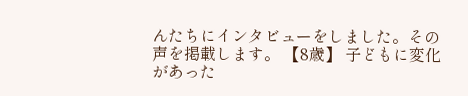んたちにインタビューをしました。その声を掲載します。 【8歳】 子どもに変化があった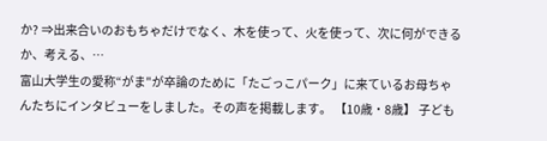か? ⇒出来合いのおもちゃだけでなく、木を使って、火を使って、次に何ができるか、考える、…
富山大学生の愛称“がま"が卒論のために「たごっこパーク」に来ているお母ちゃんたちにインタビューをしました。その声を掲載します。 【10歳・8歳】 子ども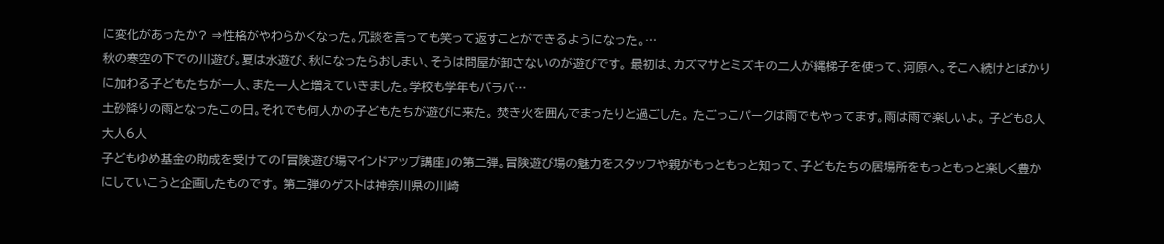に変化があったか? ⇒性格がやわらかくなった。冗談を言っても笑って返すことができるようになった。…
秋の寒空の下での川遊び。夏は水遊び、秋になったらおしまい、そうは問屋が卸さないのが遊びです。 最初は、カズマサとミズキの二人が縄梯子を使って、河原へ。そこへ続けとばかりに加わる子どもたちが一人、また一人と増えていきました。学校も学年もバラバ…
土砂降りの雨となったこの日。それでも何人かの子どもたちが遊びに来た。 焚き火を囲んでまったりと過ごした。 たごっこパークは雨でもやってます。雨は雨で楽しいよ。 子ども8人 大人6人
子どもゆめ基金の助成を受けての「冒険遊び場マインドアップ講座」の第二弾。冒険遊び場の魅力をスタッフや親がもっともっと知って、子どもたちの居場所をもっともっと楽しく豊かにしていこうと企画したものです。 第二弾のゲストは神奈川県の川崎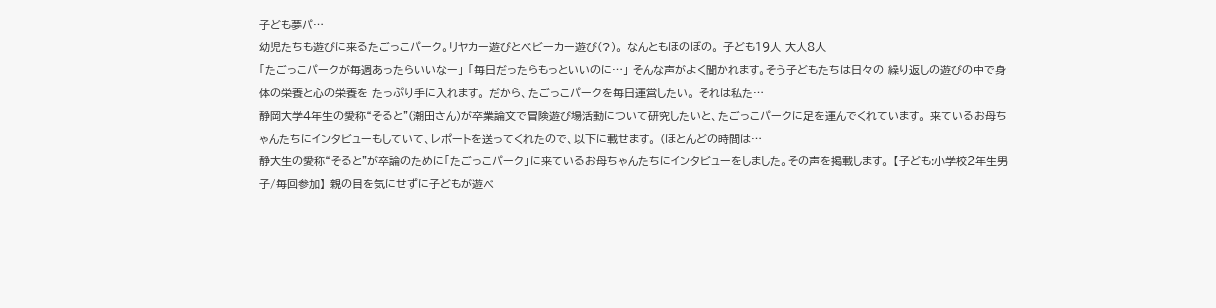子ども夢パ…
幼児たちも遊びに来るたごっこパーク。リヤカー遊びとベビーカー遊び(?)。 なんともほのぼの。 子ども19人 大人8人
「たごっこパークが毎週あったらいいなー」 「毎日だったらもっといいのに…」 そんな声がよく聞かれます。そう子どもたちは日々の 繰り返しの遊びの中で身体の栄養と心の栄養を たっぷり手に入れます。 だから、たごっこパークを毎日運営したい。 それは私た…
静岡大学4年生の愛称“そると"(潮田さん)が卒業論文で冒険遊び場活動について研究したいと、たごっこパークに足を運んでくれています。 来ているお母ちゃんたちにインタビューもしていて、レポートを送ってくれたので、以下に載せます。 (ほとんどの時間は…
静大生の愛称“そると"が卒論のために「たごっこパーク」に来ているお母ちゃんたちにインタビューをしました。その声を掲載します。 【子ども:小学校2年生男子/毎回参加】 親の目を気にせずに子どもが遊べ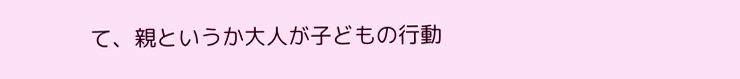て、親というか大人が子どもの行動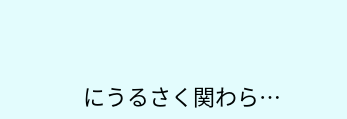にうるさく関わら…